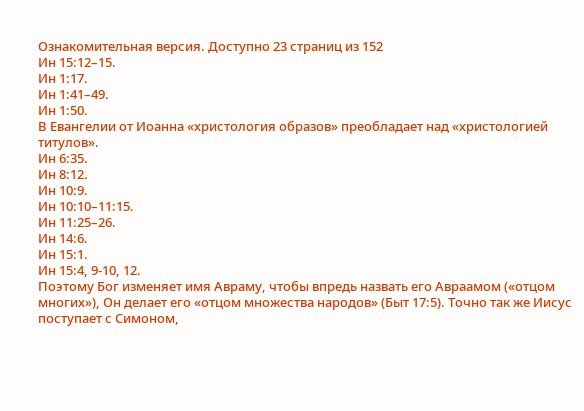Ознакомительная версия. Доступно 23 страниц из 152
Ин 15:12–15.
Ин 1:17.
Ин 1:41–49.
Ин 1:50.
В Евангелии от Иоанна «христология образов» преобладает над «христологией титулов».
Ин 6:35.
Ин 8:12.
Ин 10:9.
Ин 10:10–11:15.
Ин 11:25–26.
Ин 14:6.
Ин 15:1.
Ин 15:4, 9‑10, 12.
Поэтому Бог изменяет имя Авраму, чтобы впредь назвать его Авраамом («отцом многих»), Он делает его «отцом множества народов» (Быт 17:5). Точно так же Иисус поступает с Симоном,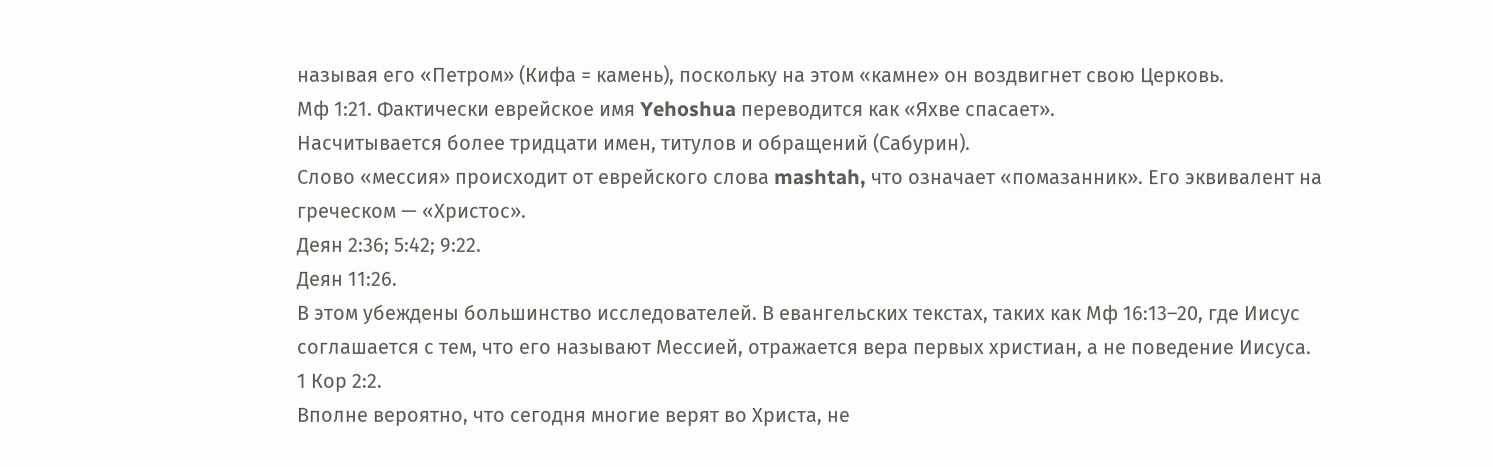называя его «Петром» (Кифа = камень), поскольку на этом «камне» он воздвигнет свою Церковь.
Мф 1:21. Фактически еврейское имя Yehoshua переводится как «Яхве спасает».
Насчитывается более тридцати имен, титулов и обращений (Сабурин).
Слово «мессия» происходит от еврейского слова mashtah, что означает «помазанник». Его эквивалент на греческом — «Христос».
Деян 2:36; 5:42; 9:22.
Деян 11:26.
В этом убеждены большинство исследователей. В евангельских текстах, таких как Мф 16:13–20, где Иисус соглашается с тем, что его называют Мессией, отражается вера первых христиан, а не поведение Иисуса.
1 Кор 2:2.
Вполне вероятно, что сегодня многие верят во Христа, не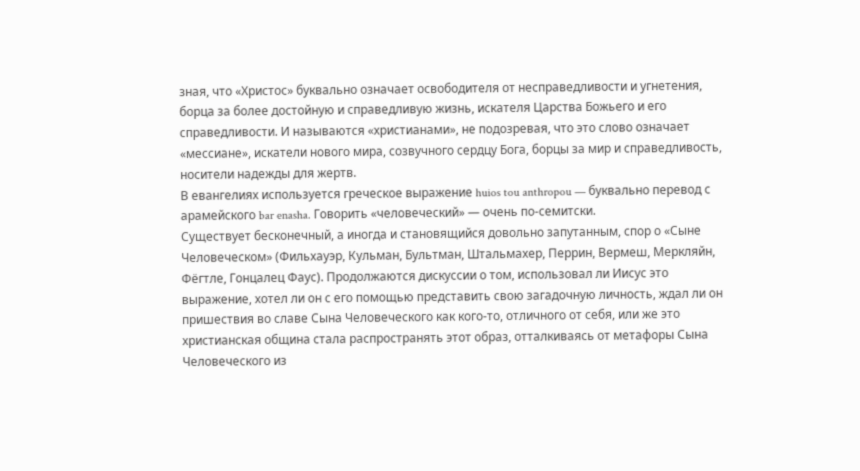зная, что «Христос» буквально означает освободителя от несправедливости и угнетения, борца за более достойную и справедливую жизнь, искателя Царства Божьего и его справедливости. И называются «христианами», не подозревая, что это слово означает «мессиане», искатели нового мира, созвучного сердцу Бога, борцы за мир и справедливость, носители надежды для жертв.
В евангелиях используется греческое выражение huios tou anthropou — буквально перевод с арамейского bar enasha. Говорить «человеческий» — очень по‑семитски.
Существует бесконечный, а иногда и становящийся довольно запутанным, спор о «Сыне Человеческом» (Фильхауэр, Кульман, Бультман, Штальмахер, Перрин, Вермеш, Меркляйн, Фёгтле, Гонцалец Фаус). Продолжаются дискуссии о том, использовал ли Иисус это выражение, хотел ли он с его помощью представить свою загадочную личность, ждал ли он пришествия во славе Сына Человеческого как кого‑то, отличного от себя, или же это христианская община стала распространять этот образ, отталкиваясь от метафоры Сына Человеческого из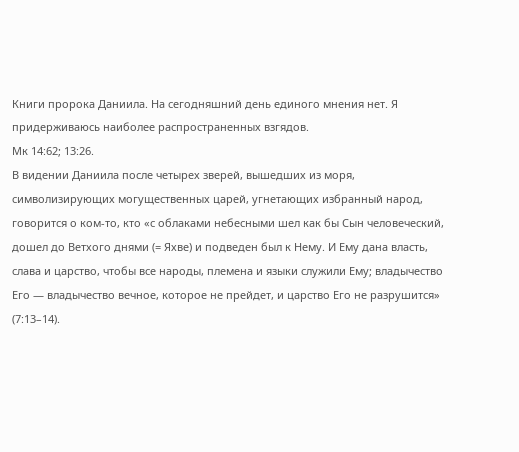Книги пророка Даниила. На сегодняшний день единого мнения нет. Я придерживаюсь наиболее распространенных взгядов.
Мк 14:62; 13:26.
В видении Даниила после четырех зверей, вышедших из моря, символизирующих могущественных царей, угнетающих избранный народ, говорится о ком‑то, кто «с облаками небесными шел как бы Сын человеческий, дошел до Ветхого днями (= Яхве) и подведен был к Нему. И Ему дана власть, слава и царство, чтобы все народы, племена и языки служили Ему; владычество Его — владычество вечное, которое не прейдет, и царство Его не разрушится» (7:13–14).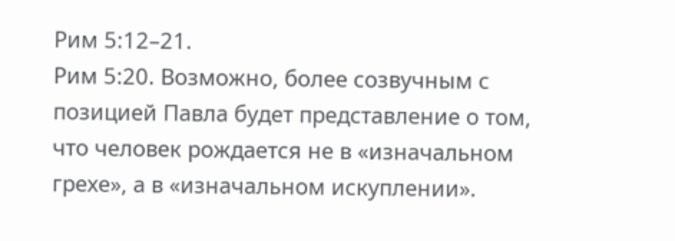Рим 5:12–21.
Рим 5:20. Возможно, более созвучным с позицией Павла будет представление о том, что человек рождается не в «изначальном грехе», а в «изначальном искуплении».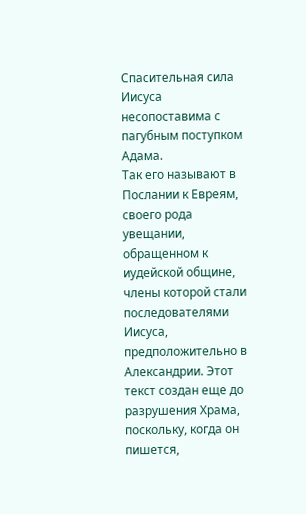Спасительная сила Иисуса несопоставима с пагубным поступком Адама.
Так его называют в Послании к Евреям, своего рода увещании, обращенном к иудейской общине, члены которой стали последователями Иисуса, предположительно в Александрии. Этот текст создан еще до разрушения Храма, поскольку, когда он пишется,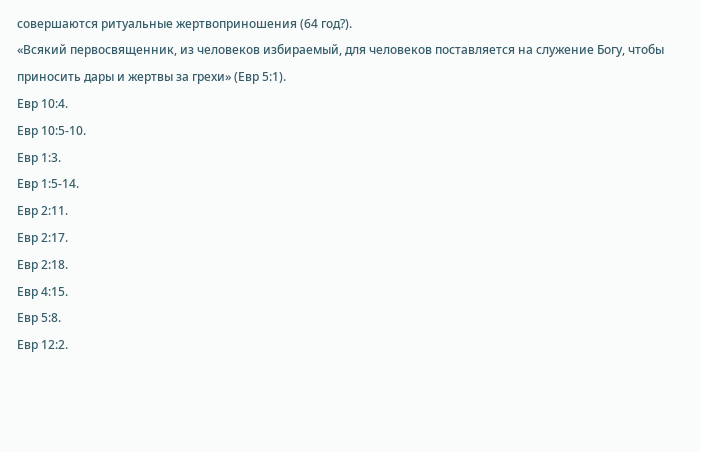совершаются ритуальные жертвоприношения (64 год?).
«Всякий первосвященник, из человеков избираемый, для человеков поставляется на служение Богу, чтобы приносить дары и жертвы за грехи» (Евр 5:1).
Евр 10:4.
Евр 10:5‑10.
Евр 1:3.
Евр 1:5‑14.
Евр 2:11.
Евр 2:17.
Евр 2:18.
Евр 4:15.
Евр 5:8.
Евр 12:2.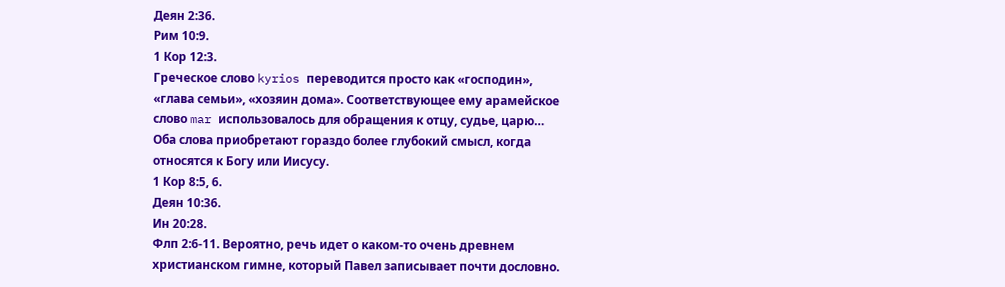Деян 2:36.
Рим 10:9.
1 Кор 12:3.
Греческое слово kyrios переводится просто как «господин», «глава семьи», «хозяин дома». Соответствующее ему арамейское слово mar использовалось для обращения к отцу, судье, царю… Оба слова приобретают гораздо более глубокий смысл, когда относятся к Богу или Иисусу.
1 Кор 8:5, 6.
Деян 10:36.
Ин 20:28.
Флп 2:6‑11. Вероятно, речь идет о каком‑то очень древнем христианском гимне, который Павел записывает почти дословно.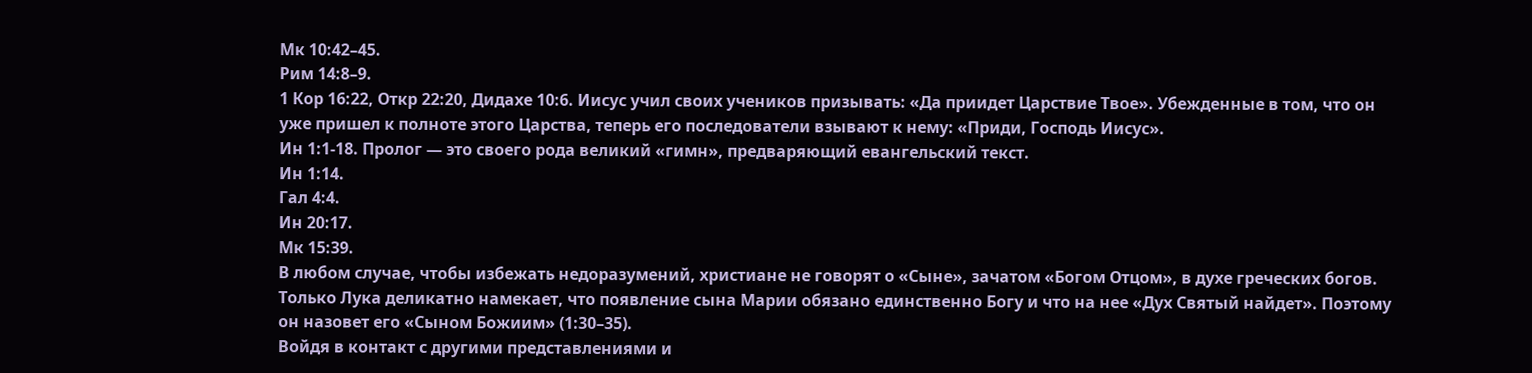Мк 10:42–45.
Рим 14:8–9.
1 Кор 16:22, Откр 22:20, Дидахе 10:6. Иисус учил своих учеников призывать: «Да приидет Царствие Твое». Убежденные в том, что он уже пришел к полноте этого Царства, теперь его последователи взывают к нему: «Приди, Господь Иисус».
Ин 1:1‑18. Пролог — это своего рода великий «гимн», предваряющий евангельский текст.
Ин 1:14.
Гал 4:4.
Ин 20:17.
Мк 15:39.
В любом случае, чтобы избежать недоразумений, христиане не говорят о «Сыне», зачатом «Богом Отцом», в духе греческих богов. Только Лука деликатно намекает, что появление сына Марии обязано единственно Богу и что на нее «Дух Святый найдет». Поэтому он назовет его «Сыном Божиим» (1:30–35).
Войдя в контакт с другими представлениями и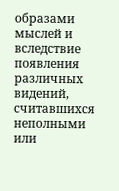образами мыслей и вследствие появления различных видений, считавшихся неполными или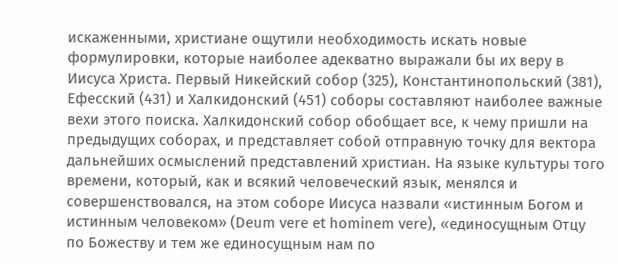искаженными, христиане ощутили необходимость искать новые формулировки, которые наиболее адекватно выражали бы их веру в Иисуса Христа. Первый Никейский собор (325), Константинопольский (381), Ефесский (431) и Халкидонский (451) соборы составляют наиболее важные вехи этого поиска. Халкидонский собор обобщает все, к чему пришли на предыдущих соборах, и представляет собой отправную точку для вектора дальнейших осмыслений представлений христиан. На языке культуры того времени, который, как и всякий человеческий язык, менялся и совершенствовался, на этом соборе Иисуса назвали «истинным Богом и истинным человеком» (Deum vere et hominem vere), «единосущным Отцу по Божеству и тем же единосущным нам по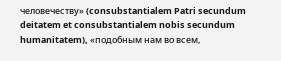человечеству» (consubstantialem Patri secundum deitatem et consubstantialem nobis secundum humanitatem), «подобным нам во всем,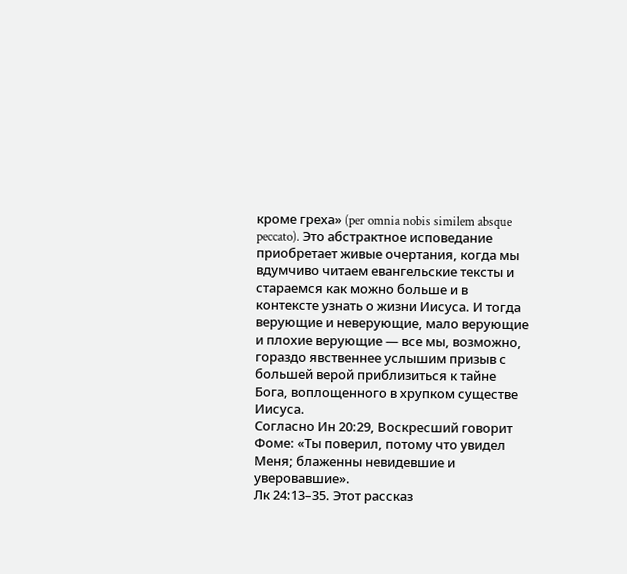кроме греха» (per omnia nobis similem absque peccato). Это абстрактное исповедание приобретает живые очертания, когда мы вдумчиво читаем евангельские тексты и стараемся как можно больше и в контексте узнать о жизни Иисуса. И тогда верующие и неверующие, мало верующие и плохие верующие — все мы, возможно, гораздо явственнее услышим призыв с большей верой приблизиться к тайне Бога, воплощенного в хрупком существе Иисуса.
Согласно Ин 20:29, Воскресший говорит Фоме: «Ты поверил, потому что увидел Меня; блаженны невидевшие и уверовавшие».
Лк 24:13–35. Этот рассказ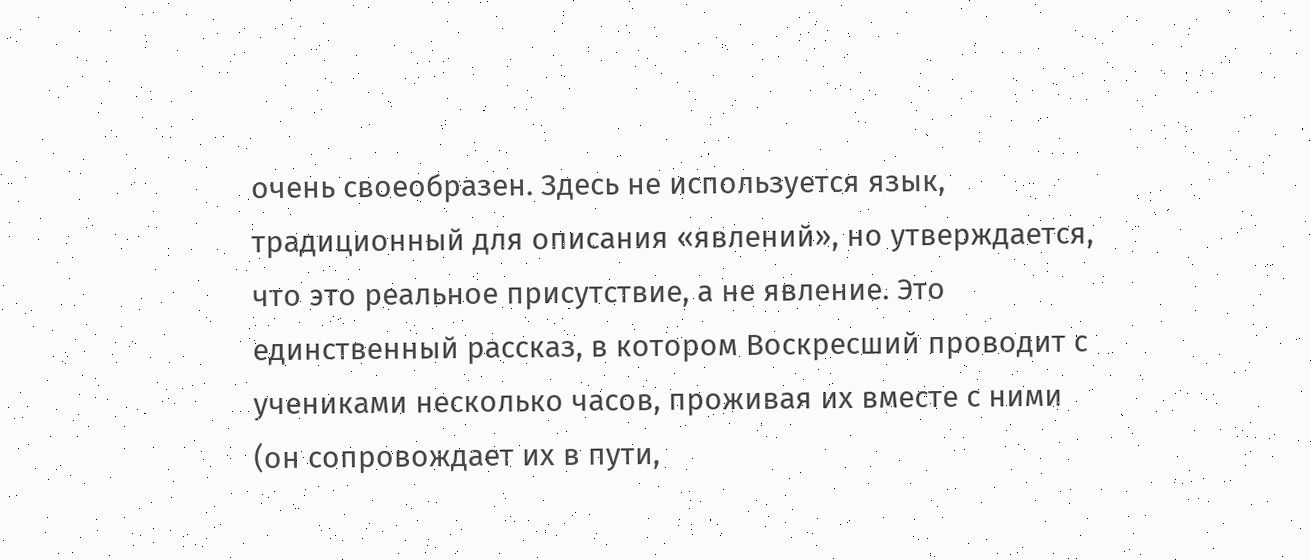очень своеобразен. Здесь не используется язык, традиционный для описания «явлений», но утверждается, что это реальное присутствие, а не явление. Это единственный рассказ, в котором Воскресший проводит с учениками несколько часов, проживая их вместе с ними (он сопровождает их в пути,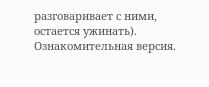разговаривает с ними, остается ужинать).
Ознакомительная версия.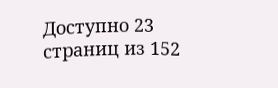Доступно 23 страниц из 152